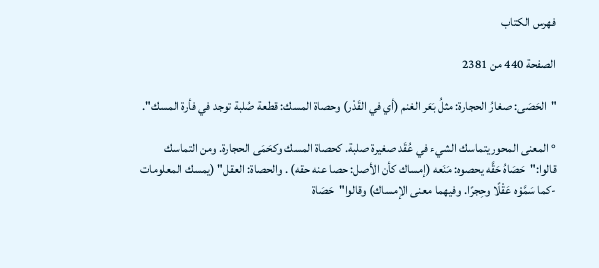فهرس الكتاب

الصفحة 440 من 2381

"الحَصَى: صغارُ الحجارة: مثلُ بَعَر الغنم (أي في القَدْر) وحصاة المسك: قطعة صُلبة توجد في فأرة المسك".

° المعنى المحوريتماسك الشيء في عُقَد صغيرة صلبة. كحصاة المسك وكحَمَى الحجارة. ومن التماسك قالوا:"حَصَاهُ حَقَّه يحصوه: مَنَعه (إمساك كأن الأصل: حصا عنه حقه) . والحصاة: العقل" (يمسك المعلومات -كما سَمَّوْه عَقْلًا وحِجرًا. وفيهما معنى الإمساك) وقالوا"حَصَاة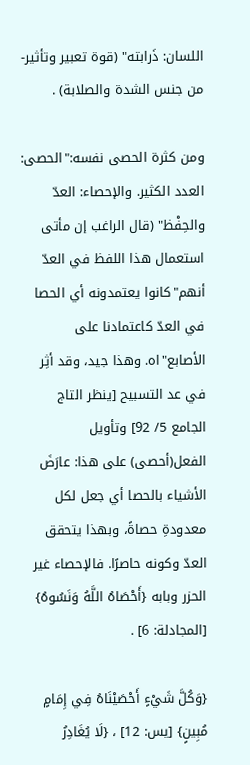اللسان: ذَرابته" (قوة تعبير وتأثير- من جنس الشدة والصلابة) .

ومن كثرة الحصى نفسه:"الحصى: العدد الكثير. والإحصاء: العدّ والحِفْظ" (قال الراغب إن مأتى استعمال هذا اللفظ في العدّ أنهم"كانوا يعتمدونه أي الحصا في العدّ كاعتمادنا على الأصابع"اه. وهذا جيد، وقد أثِر في عد التسبيح [ينظر التاج الجامع 5/ 92] وتأويل الفعل(أحصى) على هذا: عارَضَ الأشياء بالحصا أي جعل لكل معدودةِ حصاةً، وبهذا يتحقق العدّ وكونه حاصرًا. فالإحصاء غير الحزر وبابه {أَحْصَاهُ اللَّهُ وَنَسُوهُ} [المجادلة: 6] .

{وَكُلَّ شَيْءٍ أَحْصَيْنَاهُ فِي إِمَامٍ مُبِينٍ} [يس: 12] ، {لَا يُغَادِرُ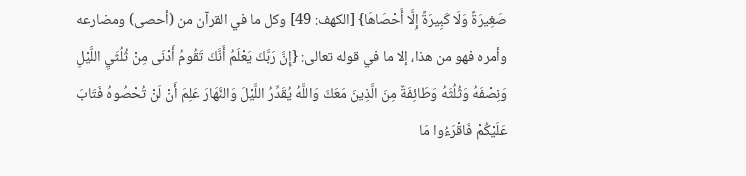صَغِيرَةً وَلَا كَبِيرَةً إِلَّا أَحْصَاهَا} [الكهف: 49] وكل ما في القرآن من (أحصى) ومضارعه وأمره فهو من هذا، إلا ما في قوله تعالى: {إِنَّ رَبَّكَ يَعْلَمُ أَنَّكَ تَقُومُ أَدْنَى مِنْ ثُلُثَيِ اللَّيْلِ وَنِصْفَهُ وَثُلُثَهُ وَطَائِفَةٌ مِنَ الَّذِينَ مَعَكَ وَاللَّهُ يُقَدِّرُ اللَّيْلَ وَالنَّهَارَ عَلِمَ أَنْ لَنْ تُحْصُوهُ فَتَابَ عَلَيْكُمْ فَاقْرَءُوا مَا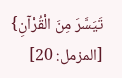تَيَسَّرَ مِنَ الْقُرْآنِ} [المزمل: 20]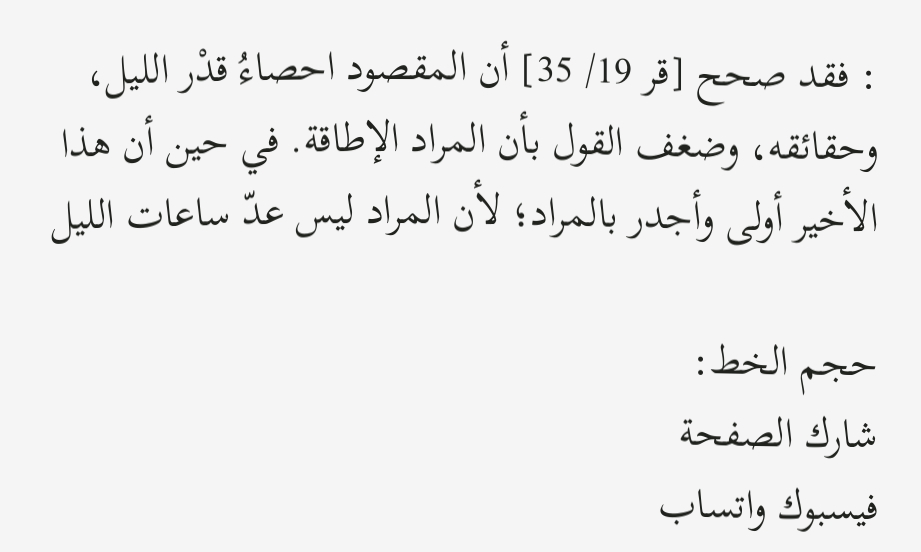: فقد صحح [قر 19/ 35] أن المقصود احصاءُ قدْر الليل، وحقائقه، وضغف القول بأن المراد الإطاقة. في حين أن هذا الأخير أولى وأجدر بالمراد؛ لأن المراد ليس عدّ ساعات الليل

حجم الخط:
شارك الصفحة
فيسبوك واتساب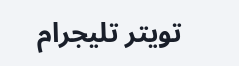تويتر تليجرام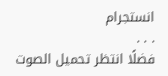انستجرام
. . .
فضلًا انتظر تحميل الصوت